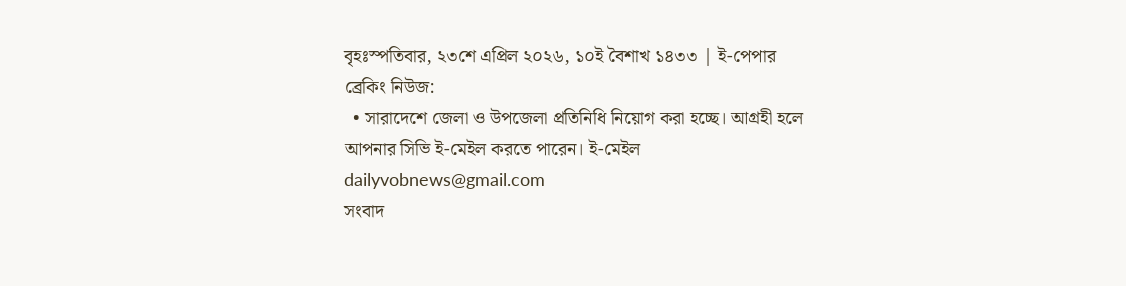বৃহঃস্পতিবার, ২৩শে এপ্রিল ২০২৬, ১০ই বৈশাখ ১৪৩৩ | ই-পেপার
ব্রেকিং নিউজ:
  • সারাদেশে জেলা ও উপজেলা প্রতিনিধি নিয়োগ করা হচ্ছে। আগ্রহী হলে আপনার সিভি ই-মেইল করতে পারেন। ই-মেইল dailyvobnews@gmail.com
সংবাদ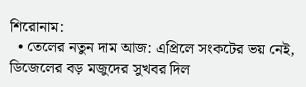শিরোনাম:
  • তেলের নতুন দাম আজ: এপ্রিলে সংকটের ভয় নেই, ডিজেলের বড় মজুদের সুখবর দিল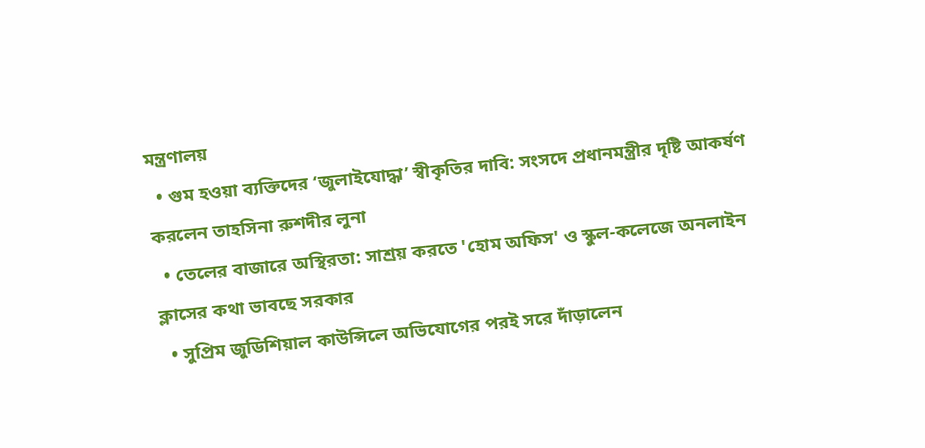মন্ত্রণালয়
  • গুম হওয়া ব্যক্তিদের ‘জুলাইযোদ্ধা’ স্বীকৃতির দাবি: সংসদে প্রধানমন্ত্রীর দৃষ্টি আকর্ষণ করলেন তাহসিনা রুশদীর লুনা
  • তেলের বাজারে অস্থিরতা: সাশ্রয় করতে 'হোম অফিস' ও স্কুল-কলেজে অনলাইন ক্লাসের কথা ভাবছে সরকার
  • সুপ্রিম জুডিশিয়াল কাউন্সিলে অভিযোগের পরই সরে দাঁড়ালেন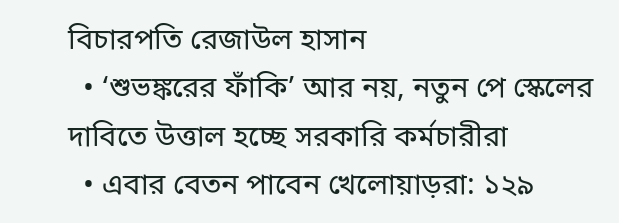বিচারপতি রেজাউল হাসান
  • ‘শুভঙ্করের ফাঁকি’ আর নয়, নতুন পে স্কেলের দাবিতে উত্তাল হচ্ছে সরকারি কর্মচারীরা
  • এবার বেতন পাবেন খেলোয়াড়রা: ১২৯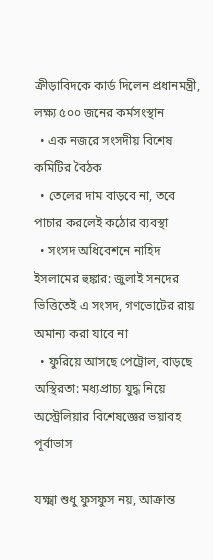ক্রীড়াবিদকে কার্ড দিলেন প্রধানমন্ত্রী, লক্ষ্য ৫০০ জনের কর্মসংস্থান
  • এক নজরে সংসদীয় বিশেষ কমিটির বৈঠক
  • তেলের দাম বাড়বে না, তবে পাচার করলেই কঠোর ব্যবস্থা
  • সংসদ অধিবেশনে নাহিদ ইসলামের হুঙ্কার: জুলাই সনদের ভিত্তিতেই এ সংসদ, গণভোটের রায় অমান্য করা যাবে না
  • ফুরিয়ে আসছে পেট্রোল, বাড়ছে অস্থিরতা: মধ্যপ্রাচ্য যুদ্ধ নিয়ে অস্ট্রেলিয়ার বিশেষজ্ঞের ভয়াবহ পূর্বাভাস

যক্ষ্মা শুধু ফুসফুস নয়, আক্রান্ত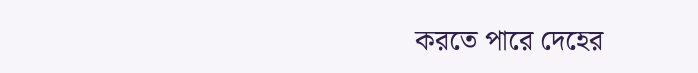করতে পারে দেহের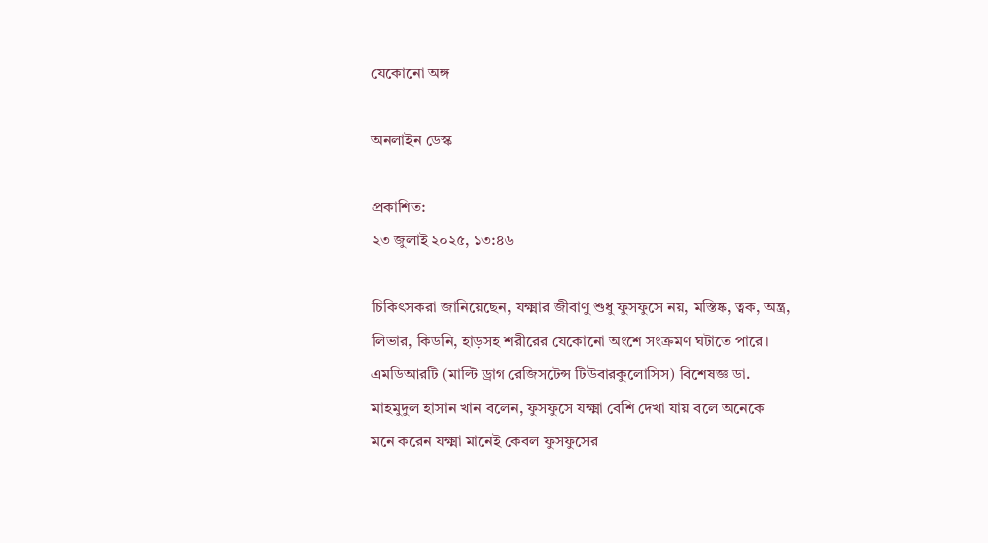যেকোনো অঙ্গ

অনলাইন ডেস্ক

প্রকাশিত:
২৩ জুলাই ২০২৫, ১৩:৪৬

চিকিৎসকরা জানিয়েছেন, যক্ষ্মার জীবাণু শুধু ফুসফুসে নয়, মস্তিষ্ক, ত্বক, অন্ত্র, লিভার, কিডনি, হাড়সহ শরীরের যেকোনো অংশে সংক্রমণ ঘটাতে পারে। এমডিআরটি (মাল্টি ড্রাগ রেজিসটেন্স টিউবারকুলোসিস) বিশেষজ্ঞ ডা. মাহমুদুল হাসান খান বলেন, ফুসফুসে যক্ষ্মা বেশি দেখা যায় বলে অনেকে মনে করেন যক্ষ্মা মানেই কেবল ফুসফুসের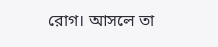রোগ। আসলে তা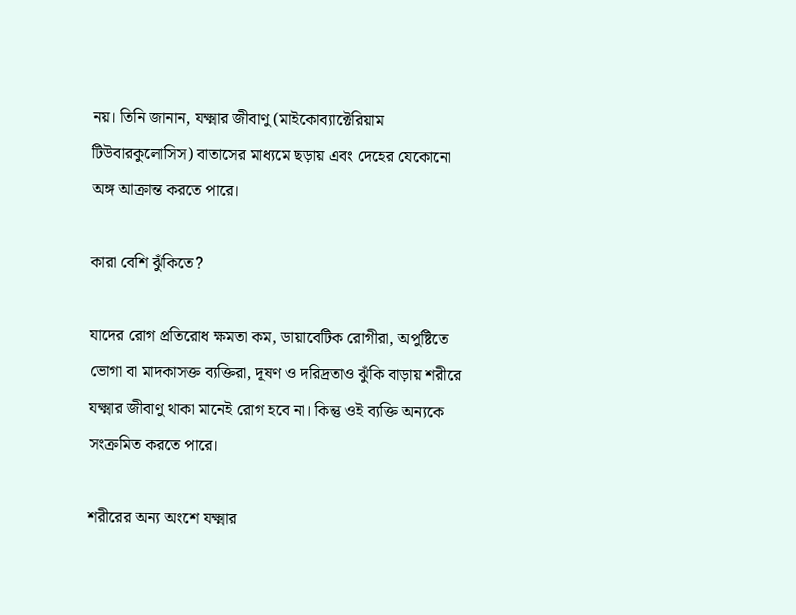নয়। তিনি জানান, যক্ষ্মার জীবাণু (মাইকোব্যাক্টেরিয়াম টিউবারকুলোসিস) বাতাসের মাধ্যমে ছড়ায় এবং দেহের যেকোনো অঙ্গ আক্রান্ত করতে পারে।

কারা বেশি ঝুঁকিতে?

যাদের রোগ প্রতিরোধ ক্ষমতা কম, ডায়াবেটিক রোগীরা, অপুষ্টিতে ভোগা বা মাদকাসক্ত ব্যক্তিরা, দূষণ ও দরিদ্রতাও ঝুঁকি বাড়ায় শরীরে যক্ষ্মার জীবাণু থাকা মানেই রোগ হবে না। কিন্তু ওই ব্যক্তি অন্যকে সংক্রমিত করতে পারে।

শরীরের অন্য অংশে যক্ষ্মার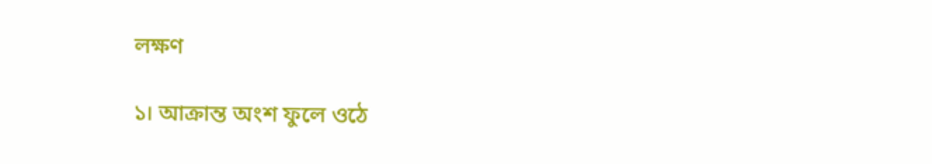লক্ষণ

১। আক্রান্ত অংশ ফুলে ওঠে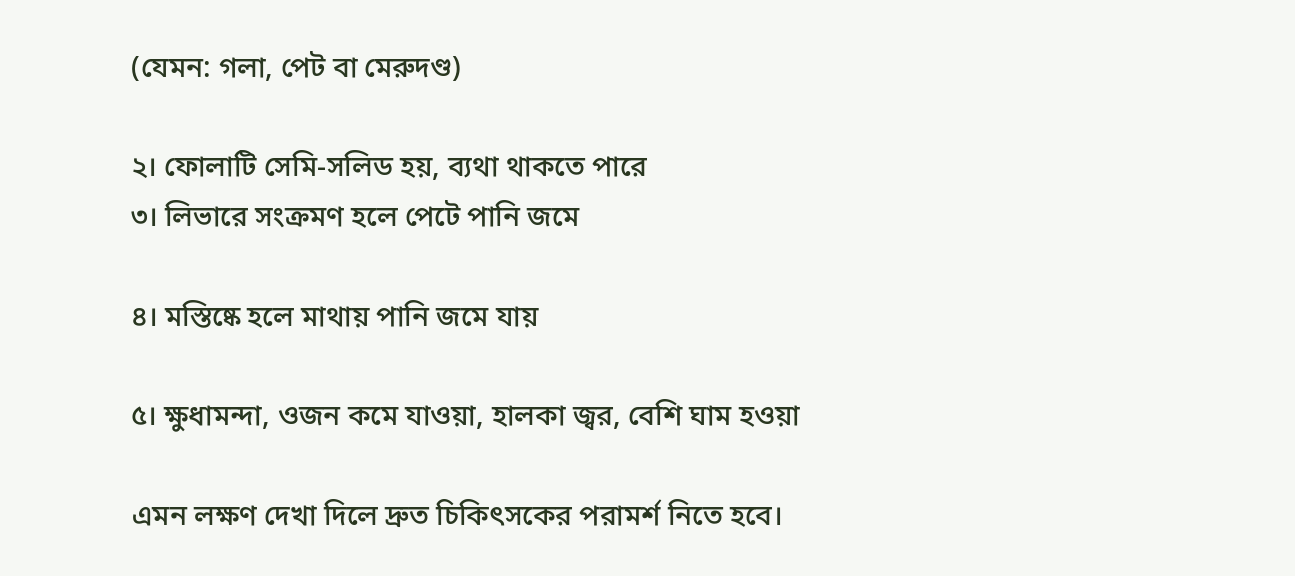(যেমন: গলা, পেট বা মেরুদণ্ড)

২। ফোলাটি সেমি-সলিড হয়, ব্যথা থাকতে পারে
৩। লিভারে সংক্রমণ হলে পেটে পানি জমে

৪। মস্তিষ্কে হলে মাথায় পানি জমে যায়

৫। ক্ষুধামন্দা, ওজন কমে যাওয়া, হালকা জ্বর, বেশি ঘাম হওয়া

এমন লক্ষণ দেখা দিলে দ্রুত চিকিৎসকের পরামর্শ নিতে হবে।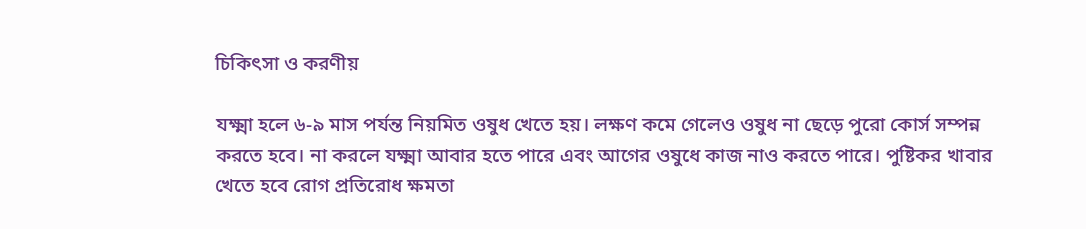চিকিৎসা ও করণীয়

যক্ষ্মা হলে ৬-৯ মাস পর্যন্ত নিয়মিত ওষুধ খেতে হয়। লক্ষণ কমে গেলেও ওষুধ না ছেড়ে পুরো কোর্স সম্পন্ন করতে হবে। না করলে যক্ষ্মা আবার হতে পারে এবং আগের ওষুধে কাজ নাও করতে পারে। পুষ্টিকর খাবার খেতে হবে রোগ প্রতিরোধ ক্ষমতা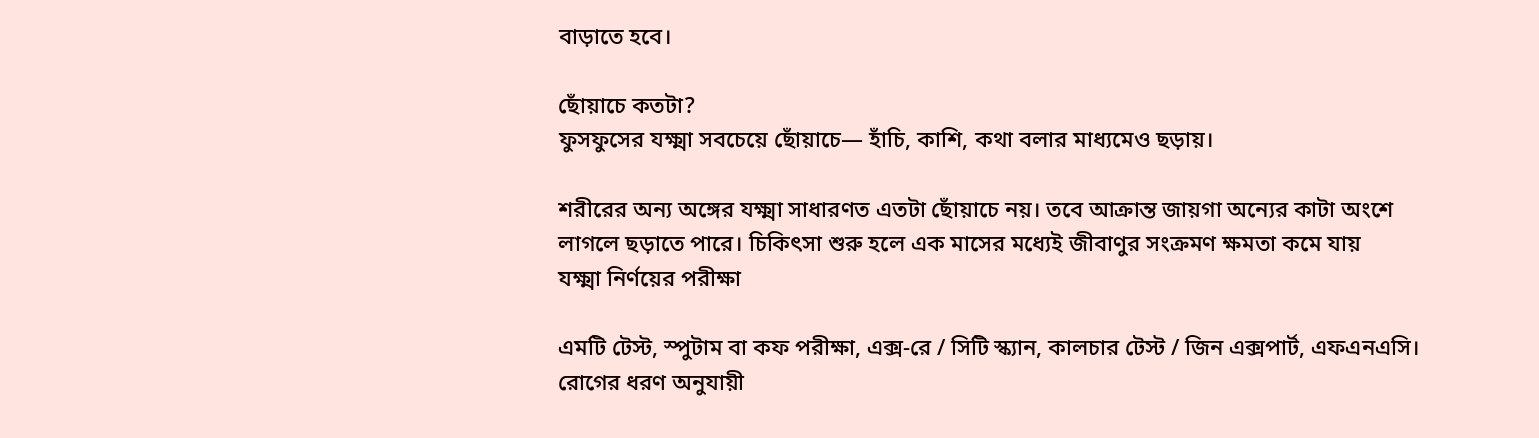বাড়াতে হবে।

ছোঁয়াচে কতটা?
ফুসফুসের যক্ষ্মা সবচেয়ে ছোঁয়াচে— হাঁচি, কাশি, কথা বলার মাধ্যমেও ছড়ায়।

শরীরের অন্য অঙ্গের যক্ষ্মা সাধারণত এতটা ছোঁয়াচে নয়। তবে আক্রান্ত জায়গা অন্যের কাটা অংশে লাগলে ছড়াতে পারে। চিকিৎসা শুরু হলে এক মাসের মধ্যেই জীবাণুর সংক্রমণ ক্ষমতা কমে যায়
যক্ষ্মা নির্ণয়ের পরীক্ষা

এমটি টেস্ট, স্পুটাম বা কফ পরীক্ষা, এক্স-রে / সিটি স্ক্যান, কালচার টেস্ট / জিন এক্সপার্ট, এফএনএসি। রোগের ধরণ অনুযায়ী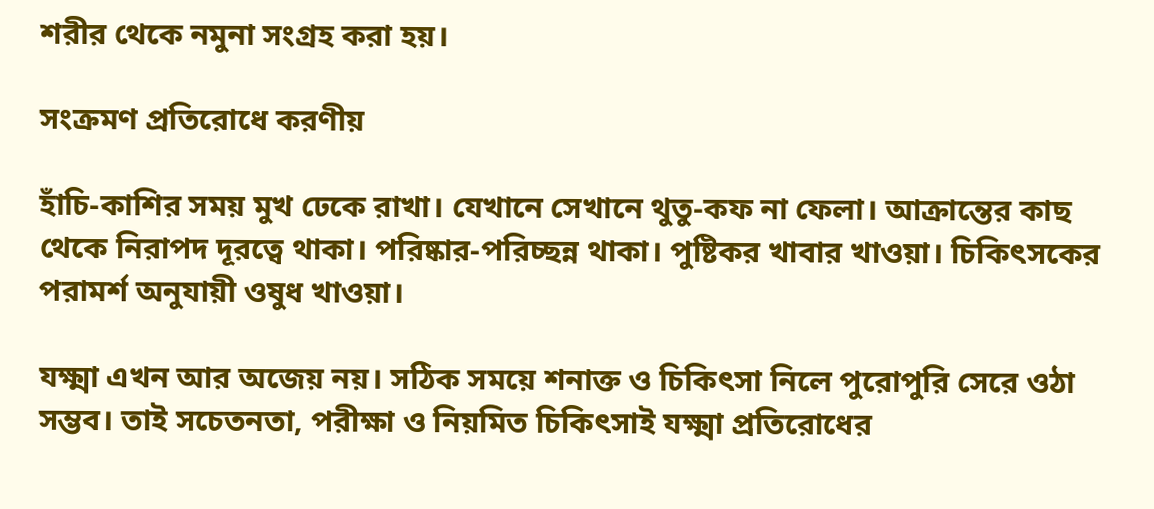শরীর থেকে নমুনা সংগ্রহ করা হয়।

সংক্রমণ প্রতিরোধে করণীয়

হাঁচি-কাশির সময় মুখ ঢেকে রাখা। যেখানে সেখানে থুতু-কফ না ফেলা। আক্রান্তের কাছ থেকে নিরাপদ দূরত্বে থাকা। পরিষ্কার-পরিচ্ছন্ন থাকা। পুষ্টিকর খাবার খাওয়া। চিকিৎসকের পরামর্শ অনুযায়ী ওষুধ খাওয়া।

যক্ষ্মা এখন আর অজেয় নয়। সঠিক সময়ে শনাক্ত ও চিকিৎসা নিলে পুরোপুরি সেরে ওঠা সম্ভব। তাই সচেতনতা, পরীক্ষা ও নিয়মিত চিকিৎসাই যক্ষ্মা প্রতিরোধের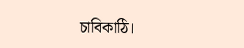চাবিকাঠি।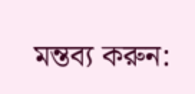মন্তব্য করুন: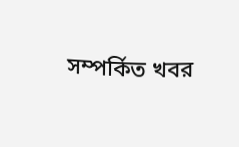সম্পর্কিত খবর